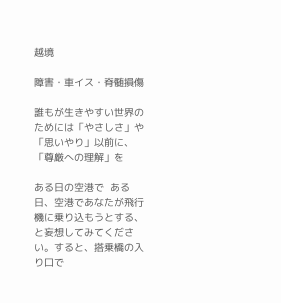越境

障害・車イス・脊髄損傷

誰もが生きやすい世界のためには「やさしさ」や「思いやり」以前に、「尊厳への理解」を

ある日の空港で  ある日、空港であなたが飛行機に乗り込もうとする、と妄想してみてください。すると、搭乗橋の入り口で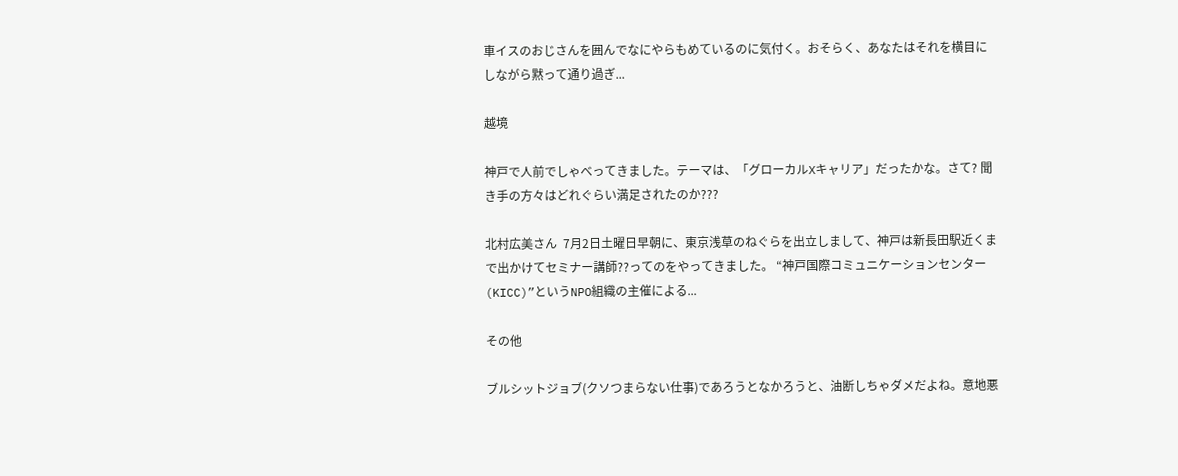車イスのおじさんを囲んでなにやらもめているのに気付く。おそらく、あなたはそれを横目にしながら黙って通り過ぎ...

越境

神戸で人前でしゃべってきました。テーマは、「グローカルXキャリア」だったかな。さて? 聞き手の方々はどれぐらい満足されたのか???

北村広美さん  7月2日土曜日早朝に、東京浅草のねぐらを出立しまして、神戸は新長田駅近くまで出かけてセミナー講師??ってのをやってきました。 “神戸国際コミュニケーションセンター(KICC)”というNPO組織の主催による...

その他

ブルシットジョブ(クソつまらない仕事)であろうとなかろうと、油断しちゃダメだよね。意地悪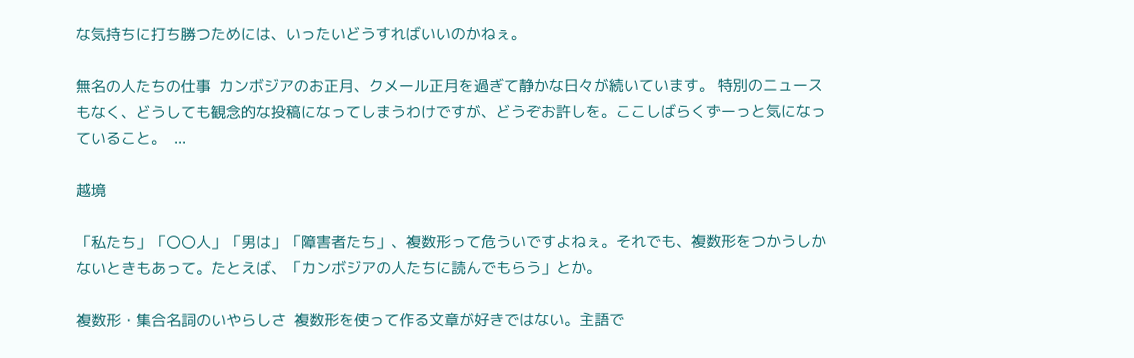な気持ちに打ち勝つためには、いったいどうすればいいのかねぇ。

無名の人たちの仕事  カンボジアのお正月、クメール正月を過ぎて静かな日々が続いています。 特別のニュースもなく、どうしても観念的な投稿になってしまうわけですが、どうぞお許しを。ここしばらくずーっと気になっていること。  ...

越境

「私たち」「〇〇人」「男は」「障害者たち」、複数形って危ういですよねぇ。それでも、複数形をつかうしかないときもあって。たとえば、「カンボジアの人たちに読んでもらう」とか。

複数形・集合名詞のいやらしさ  複数形を使って作る文章が好きではない。主語で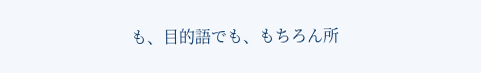も、目的語でも、もちろん所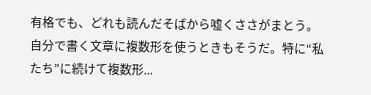有格でも、どれも読んだそばから嘘くささがまとう。自分で書く文章に複数形を使うときもそうだ。特に“私たち”に続けて複数形...